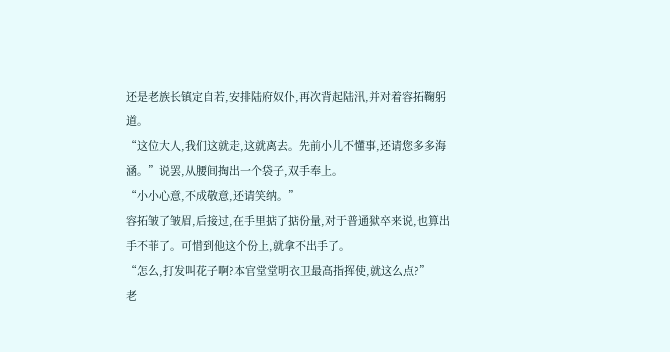还是老族长镇定自若,安排陆府奴仆,再次背起陆汛,并对着容拓鞠躬道。
“这位大人,我们这就走,这就离去。先前小儿不懂事,还请您多多海涵。”说罢,从腰间掏出一个袋子,双手奉上。
“小小心意,不成敬意,还请笑纳。”
容拓皱了皱眉,后接过,在手里掂了掂份量,对于普通狱卒来说,也算出手不菲了。可惜到他这个份上,就拿不出手了。
“怎么,打发叫花子啊?本官堂堂明衣卫最高指挥使,就这么点?”
老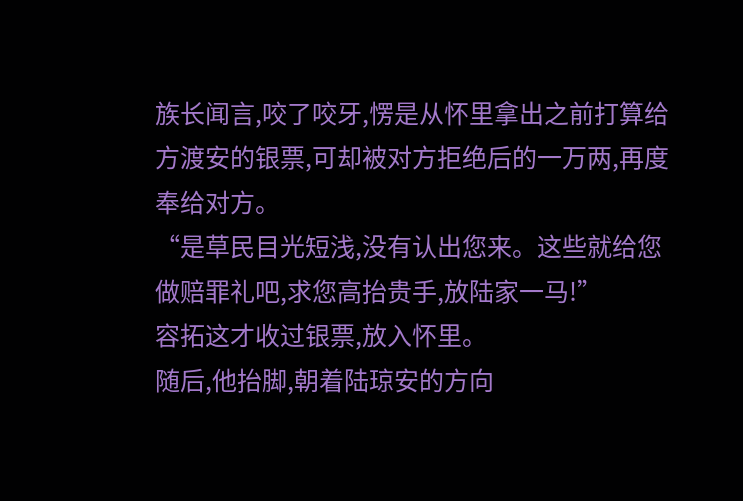族长闻言,咬了咬牙,愣是从怀里拿出之前打算给方渡安的银票,可却被对方拒绝后的一万两,再度奉给对方。
“是草民目光短浅,没有认出您来。这些就给您做赔罪礼吧,求您高抬贵手,放陆家一马!”
容拓这才收过银票,放入怀里。
随后,他抬脚,朝着陆琼安的方向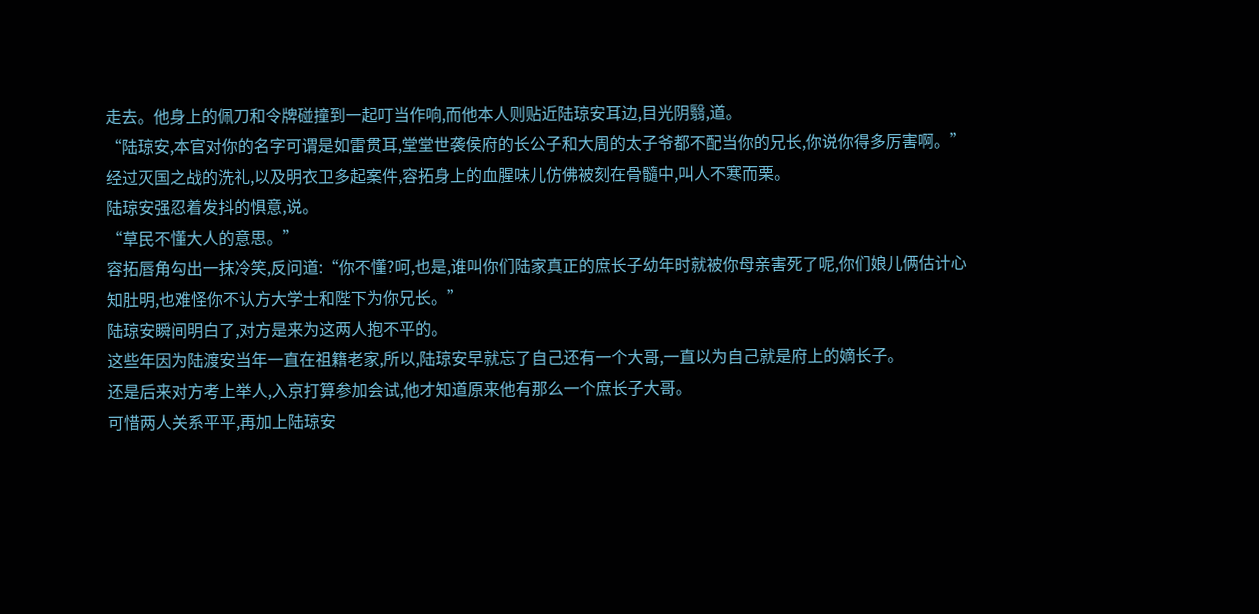走去。他身上的佩刀和令牌碰撞到一起叮当作响,而他本人则贴近陆琼安耳边,目光阴翳,道。
“陆琼安,本官对你的名字可谓是如雷贯耳,堂堂世袭侯府的长公子和大周的太子爷都不配当你的兄长,你说你得多厉害啊。”
经过灭国之战的洗礼,以及明衣卫多起案件,容拓身上的血腥味儿仿佛被刻在骨髓中,叫人不寒而栗。
陆琼安强忍着发抖的惧意,说。
“草民不懂大人的意思。”
容拓唇角勾出一抹冷笑,反问道:“你不懂?呵,也是,谁叫你们陆家真正的庶长子幼年时就被你母亲害死了呢,你们娘儿俩估计心知肚明,也难怪你不认方大学士和陛下为你兄长。”
陆琼安瞬间明白了,对方是来为这两人抱不平的。
这些年因为陆渡安当年一直在祖籍老家,所以,陆琼安早就忘了自己还有一个大哥,一直以为自己就是府上的嫡长子。
还是后来对方考上举人,入京打算参加会试,他才知道原来他有那么一个庶长子大哥。
可惜两人关系平平,再加上陆琼安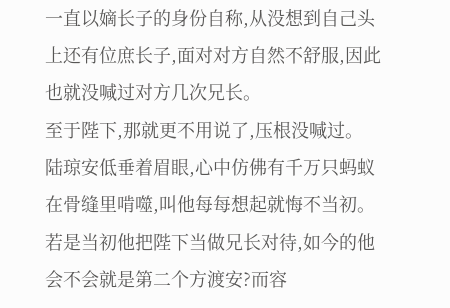一直以嫡长子的身份自称,从没想到自己头上还有位庶长子,面对对方自然不舒服,因此也就没喊过对方几次兄长。
至于陛下,那就更不用说了,压根没喊过。
陆琼安低垂着眉眼,心中仿佛有千万只蚂蚁在骨缝里啃噬,叫他每每想起就悔不当初。
若是当初他把陛下当做兄长对待,如今的他会不会就是第二个方渡安?而容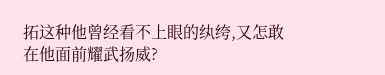拓这种他曾经看不上眼的纨绔,又怎敢在他面前耀武扬威?